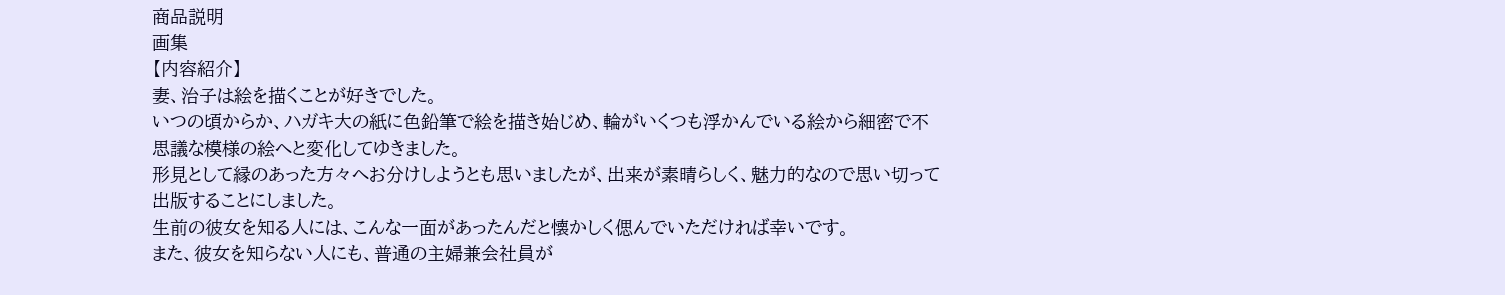商品説明
画集
【内容紹介】
妻、治子は絵を描くことが好きでした。
いつの頃からか、ハガキ大の紙に色鉛筆で絵を描き始じめ、輪がいくつも浮かんでいる絵から細密で不思議な模様の絵へと変化してゆきました。
形見として縁のあった方々へお分けしようとも思いましたが、出来が素晴らしく、魅力的なので思い切って出版することにしました。
生前の彼女を知る人には、こんな一面があったんだと懐かしく偲んでいただければ幸いです。
また、彼女を知らない人にも、普通の主婦兼会社員が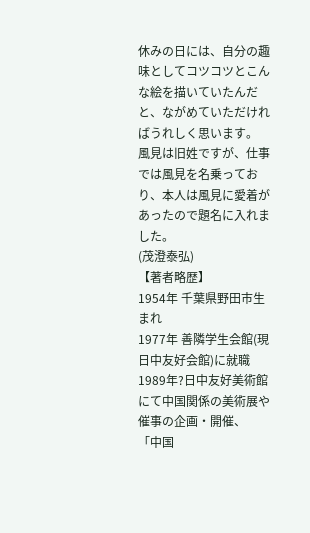休みの日には、自分の趣味としてコツコツとこんな絵を描いていたんだと、ながめていただければうれしく思います。
風見は旧姓ですが、仕事では風見を名乗っており、本人は風見に愛着があったので題名に入れました。
(茂澄泰弘)
【著者略歴】
1954年 千葉県野田市生まれ
1977年 善隣学生会館(現日中友好会館)に就職
1989年?日中友好美術館にて中国関係の美術展や催事の企画・開催、
「中国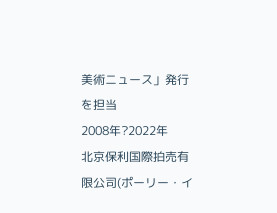美術ニュース」発行を担当
2008年?2022年
北京保利国際拍売有限公司(ポーリー・イ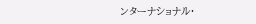ンターナショナル・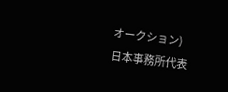オークション)
日本事務所代表